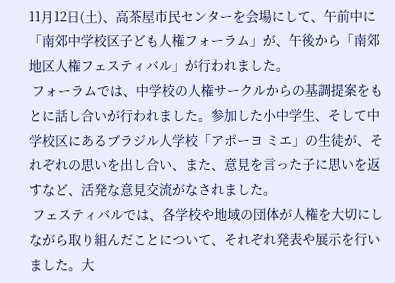11月12日(土)、高茶屋市民センターを会場にして、午前中に「南郊中学校区子ども人権フォーラム」が、午後から「南郊地区人権フェスティバル」が行われました。
 フォーラムでは、中学校の人権サークルからの基調提案をもとに話し合いが行われました。参加した小中学生、そして中学校区にあるブラジル人学校「アポーヨ ミエ」の生徒が、それぞれの思いを出し合い、また、意見を言った子に思いを返すなど、活発な意見交流がなされました。
 フェスティバルでは、各学校や地域の団体が人権を大切にしながら取り組んだことについて、それぞれ発表や展示を行いました。大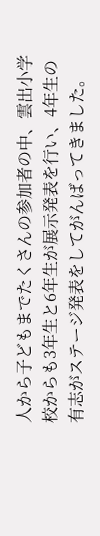人から子どもまでたくさんの参加者の中、雲出小学校からも3年生と6年生が展示発表を行い、4年生の有志がステージ発表をしてがんばってきました。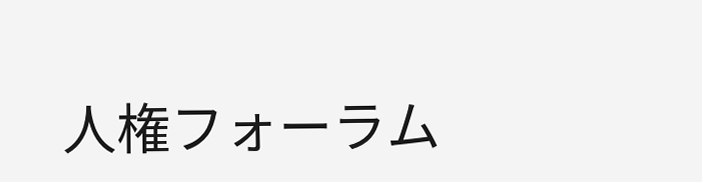人権フォーラム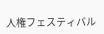人権フェスティバル